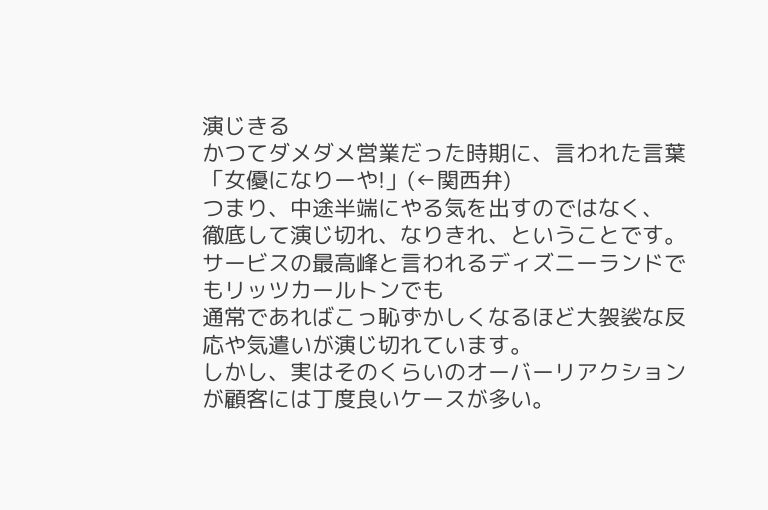演じきる
かつてダメダメ営業だった時期に、言われた言葉
「女優になりーや!」(←関西弁)
つまり、中途半端にやる気を出すのではなく、
徹底して演じ切れ、なりきれ、ということです。
サービスの最高峰と言われるディズニーランドでもリッツカールトンでも
通常であればこっ恥ずかしくなるほど大袈裟な反応や気遣いが演じ切れています。
しかし、実はそのくらいのオーバーリアクションが顧客には丁度良いケースが多い。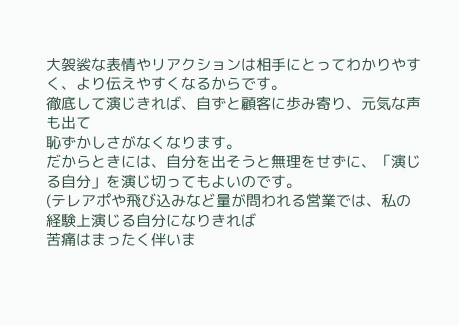大袈裟な表情やリアクションは相手にとってわかりやすく、より伝えやすくなるからです。
徹底して演じきれば、自ずと顧客に歩み寄り、元気な声も出て
恥ずかしさがなくなります。
だからときには、自分を出そうと無理をせずに、「演じる自分」を演じ切ってもよいのです。
(テレアポや飛び込みなど量が問われる営業では、私の経験上演じる自分になりきれば
苦痛はまったく伴いま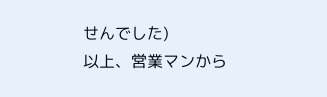せんでした)
以上、営業マンから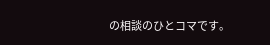の相談のひとコマです。